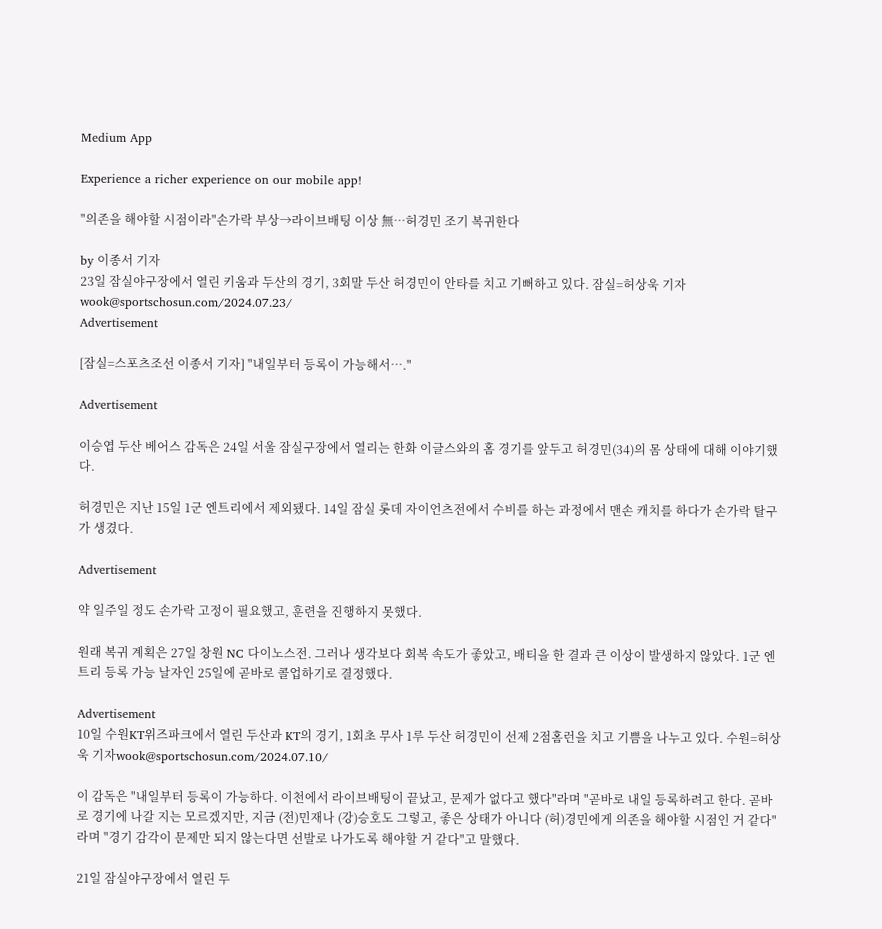Medium App

Experience a richer experience on our mobile app!

"의존을 해야할 시점이라"손가락 부상→라이브배팅 이상 無…허경민 조기 복귀한다

by 이종서 기자
23일 잠실야구장에서 열린 키움과 두산의 경기, 3회말 두산 허경민이 안타를 치고 기뻐하고 있다. 잠실=허상욱 기자 wook@sportschosun.com/2024.07.23/
Advertisement

[잠실=스포츠조선 이종서 기자] "내일부터 등록이 가능해서…."

Advertisement

이승엽 두산 베어스 감독은 24일 서울 잠실구장에서 열리는 한화 이글스와의 홈 경기를 앞두고 허경민(34)의 몸 상태에 대해 이야기했다.

허경민은 지난 15일 1군 엔트리에서 제외됐다. 14일 잠실 롯데 자이언츠전에서 수비를 하는 과정에서 맨손 캐치를 하다가 손가락 탈구가 생겼다.

Advertisement

약 일주일 정도 손가락 고정이 필요했고, 훈련을 진행하지 못했다.

원래 복귀 계획은 27일 창원 NC 다이노스전. 그러나 생각보다 회복 속도가 좋았고, 배티을 한 결과 큰 이상이 발생하지 않았다. 1군 엔트리 등록 가능 날자인 25일에 곧바로 콜업하기로 결정했다.

Advertisement
10일 수원KT위즈파크에서 열린 두산과 KT의 경기, 1회초 무사 1루 두산 허경민이 선제 2점홈런을 치고 기쁨을 나누고 있다. 수원=허상욱 기자wook@sportschosun.com/2024.07.10/

이 감독은 "내일부터 등록이 가능하다. 이천에서 라이브배팅이 끝났고, 문제가 없다고 했다"라며 "곧바로 내일 등록하려고 한다. 곧바로 경기에 나갈 지는 모르겠지만, 지금 (전)민재나 (강)승호도 그렇고, 좋은 상태가 아니다 (허)경민에게 의존을 해야할 시점인 거 같다"라며 "경기 감각이 문제만 되지 않는다면 선발로 나가도록 해야할 거 같다"고 말했다.

21일 잠실야구장에서 열린 두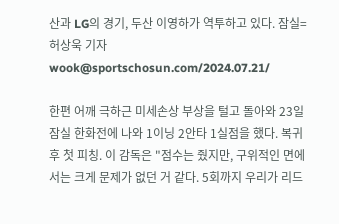산과 LG의 경기, 두산 이영하가 역투하고 있다. 잠실=허상욱 기자wook@sportschosun.com/2024.07.21/

한편 어깨 극하근 미세손상 부상을 털고 돌아와 23일 잠실 한화전에 나와 1이닝 2안타 1실점을 했다. 복귀 후 첫 피칭. 이 감독은 "점수는 줬지만, 구위적인 면에서는 크게 문제가 없던 거 같다. 5회까지 우리가 리드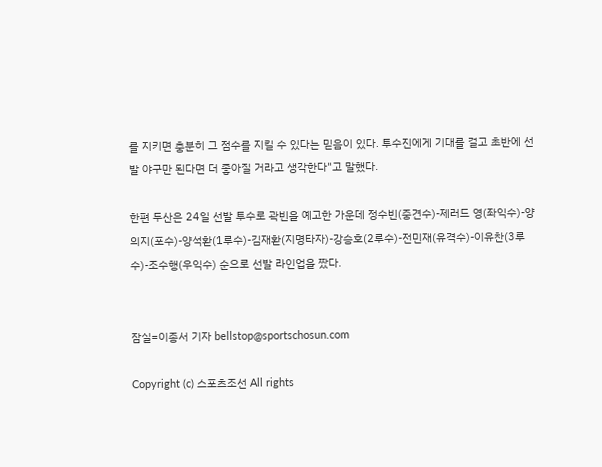를 지키면 충분히 그 점수를 지킬 수 있다는 믿음이 있다. 투수진에게 기대를 걸고 초반에 선발 야구만 된다면 더 좋아질 거라고 생각한다"고 말했다.

한편 두산은 24일 선발 투수로 곽빈을 예고한 가운데 정수빈(중견수)-제러드 영(좌익수)-양의지(포수)-양석환(1루수)-김재환(지명타자)-강승호(2루수)-전민재(유격수)-이유찬(3루수)-조수행(우익수) 순으로 선발 라인업을 짰다.


잠실=이종서 기자 bellstop@sportschosun.com

Copyright (c) 스포츠조선 All rights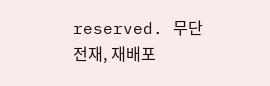reserved. 무단 전재, 재배포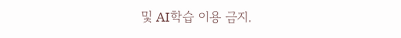및 AI학습 이용 금지.